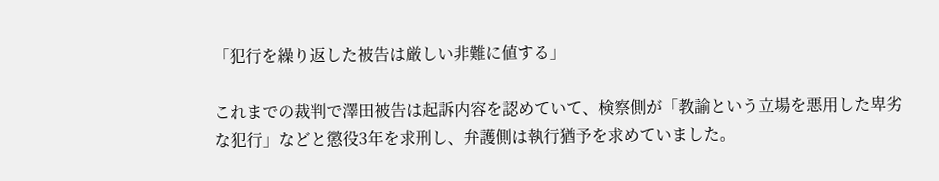「犯行を繰り返した被告は厳しい非難に値する」

これまでの裁判で澤田被告は起訴内容を認めていて、検察側が「教諭という立場を悪用した卑劣な犯行」などと懲役3年を求刑し、弁護側は執行猶予を求めていました。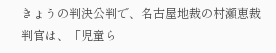きょうの判決公判で、名古屋地裁の村瀬恵裁判官は、「児童ら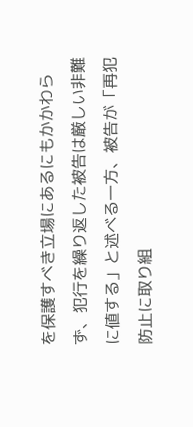を保護すべき立場にあるにもかかわらず、犯行を繰り返した被告は厳しい非難に値する」と述べる一方、被告が「再犯防止に取り組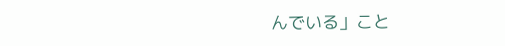んでいる」こと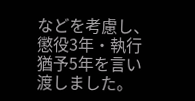などを考慮し、懲役3年・執行猶予5年を言い渡しました。